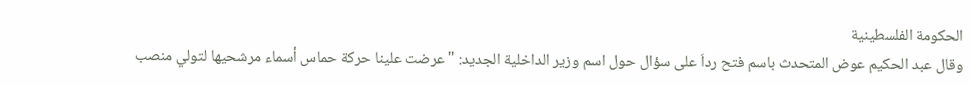الحكومة الفلسطينية
وقال عبد الحكيم عوض المتحدث باسم فتح رداَ على سؤال حول اسم وزير الداخلية الجديد: "عرضت علينا حركة حماس أسماء مرشحيها لتولي منصب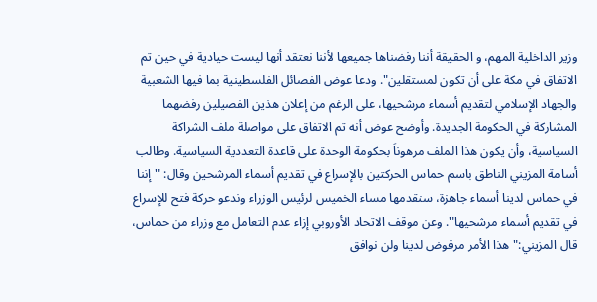وزير الداخلية المهم، و الحقيقة أننا رفضناها جميعها لأننا نعتقد أنها ليست حيادية في حين تم الاتفاق في مكة على أن تكون لمستقلين". ودعا عوض الفصائل الفلسطينية بما فيها الشعبية والجهاد الإسلامي لتقديم أسماء مرشحيها، على الرغم من إعلان هذين الفصيلين رفضهما المشاركة في الحكومة الجديدة. وأوضح عوض أنه تم الاتفاق على مواصلة ملف الشراكة السياسية، وأن يكون هذا الملف مرهوناَ بحكومة الوحدة على قاعدة التعددية السياسية. وطالب أسامة المزيني الناطق باسم حماس الحركتين بالإسراع في تقديم أسماء المرشحين وقال: "إننا في حماس لدينا أسماء جاهزة، سنقدمها مساء الخميس لرئيس الوزراء وندعو حركة فتح للإسراع في تقديم أسماء مرشحيها". وعن موقف الاتحاد الأوروبي إزاء عدم التعامل مع وزراء من حماس، قال المزيني:"هذا الأمر مرفوض لدينا ولن نوافق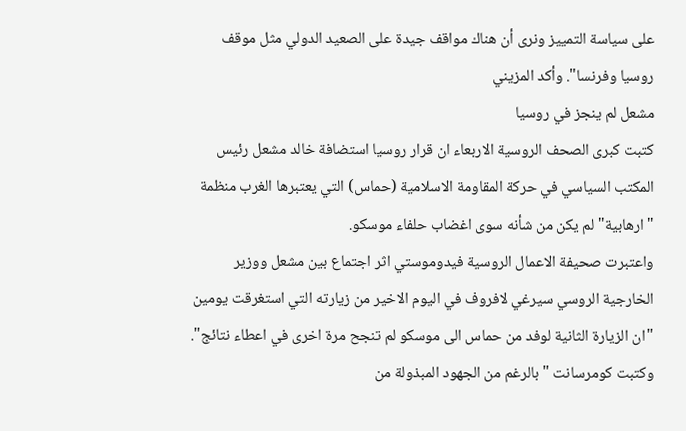على سياسة التمييز ونرى أن هناك مواقف جيدة على الصعيد الدولي مثل موقف روسيا وفرنسا". وأكد المزيني
مشعل لم ينجز في روسيا
كتبت كبرى الصحف الروسية الاربعاء ان قرار روسيا استضافة خالد مشعل رئيس المكتب السياسي في حركة المقاومة الاسلامية (حماس) التي يعتبرها الغرب منظمة "ارهابية" لم يكن من شأنه سوى اغضاب حلفاء موسكو.
واعتبرت صحيفة الاعمال الروسية فيدوموستي اثر اجتماع بين مشعل ووزير الخارجية الروسي سيرغي لافروف في اليوم الاخير من زيارته التي استغرقت يومين "ان الزيارة الثانية لوفد من حماس الى موسكو لم تنجح مرة اخرى في اعطاء نتائج". وكتبت كومرسانت "بالرغم من الجهود المبذولة من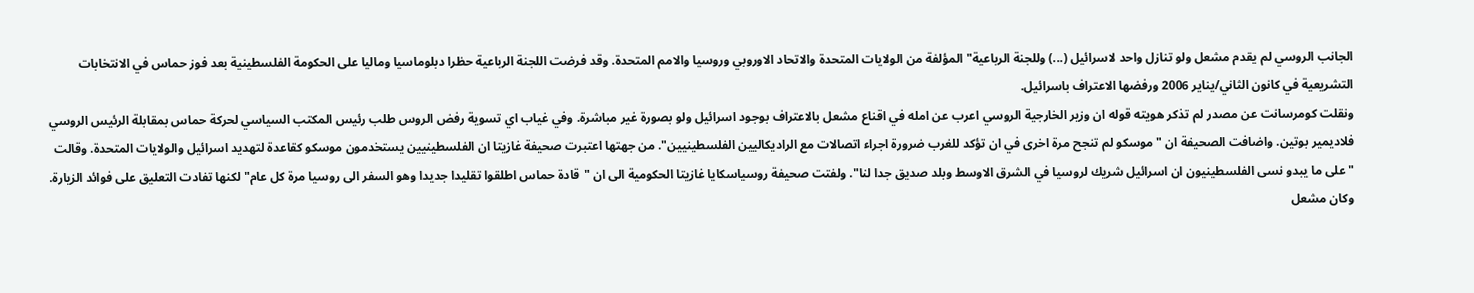الجانب الروسي لم يقدم مشعل ولو تنازل واحد لاسرائيل (...) وللجنة الرباعية" المؤلفة من الولايات المتحدة والاتحاد الاوروبي وروسيا والامم المتحدة. وقد فرضت اللجنة الرباعية حظرا دبلوماسيا وماليا على الحكومة الفلسطينية بعد فوز حماس في الانتخابات التشريعية في كانون الثاني/يناير 2006 ورفضها الاعتراف باسرائيل.
ونقلت كومرسانت عن مصدر لم تذكر هويته قوله ان وزير الخارجية الروسي اعرب عن امله في اقناع مشعل بالاعتراف بوجود اسرائيل ولو بصورة غير مباشرة. وفي غياب اي تسوية رفض الروس طلب رئيس المكتب السياسي لحركة حماس بمقابلة الرئيس الروسي فلاديمير بوتين. واضافت الصحيفة ان "موسكو لم تنجح مرة اخرى في ان تؤكد للغرب ضرورة اجراء اتصالات مع الراديكاليين الفلسطينيين". من جهتها اعتبرت صحيفة غازيتا ان الفلسطينيين يستخدمون موسكو كقاعدة لتهديد اسرائيل والولايات المتحدة. وقالت "على ما يبدو نسى الفلسطينيون ان اسرائيل شريك لروسيا في الشرق الاوسط وبلد صديق جدا لنا". ولفتت صحيفة روسياسكايا غازيتا الحكومية الى ان "قادة حماس اطلقوا تقليدا جديدا وهو السفر الى روسيا مرة كل عام" لكنها تفادت التعليق على فوائد الزيارة. وكان مشعل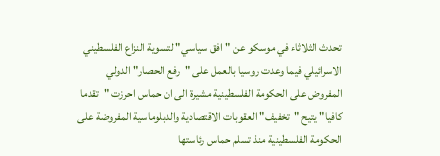تحدث الثلاثاء في موسكو عن "افق سياسي" لتسوية النزاع الفلسطيني الاسرائيلي فيما وعدت روسيا بالعمل على "رفع الحصار" الدولي المفروض على الحكومة الفلسطينية مشيرة الى ان حماس احرزت "تقدما كافيا" يتيح "تخفيف" العقوبات الاقتصادية والدبلوماسية المفروضة على الحكومة الفلسطينية منذ تسلم حماس رئاستها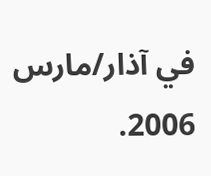في آذار/مارس 2006.